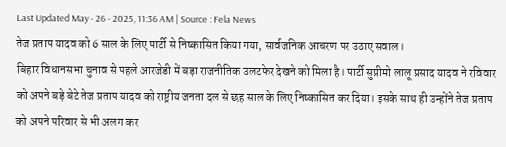Last Updated May - 26 - 2025, 11:36 AM | Source : Fela News
तेज प्रताप यादव को 6 साल के लिए पार्टी से निष्कासित किया गया, सार्वजनिक आचरण पर उठाए सवाल।
बिहार विधानसभा चुनाव से पहले आरजेडी में बड़ा राजनीतिक उलटफेर देखने को मिला है। पार्टी सुप्रीमो लालू प्रसाद यादव ने रविवार को अपने बड़े बेटे तेज प्रताप यादव को राष्ट्रीय जनता दल से छह साल के लिए निष्कासित कर दिया। इसके साथ ही उन्होंने तेज प्रताप को अपने परिवार से भी अलग कर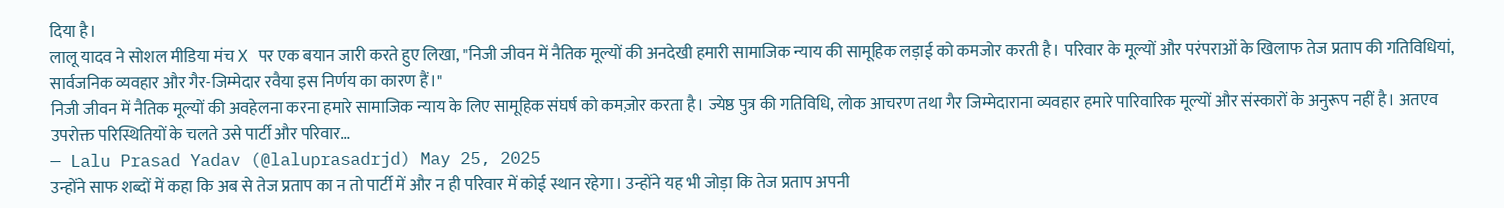दिया है।
लालू यादव ने सोशल मीडिया मंच X पर एक बयान जारी करते हुए लिखा, "निजी जीवन में नैतिक मूल्यों की अनदेखी हमारी सामाजिक न्याय की सामूहिक लड़ाई को कमजोर करती है। परिवार के मूल्यों और परंपराओं के खिलाफ तेज प्रताप की गतिविधियां, सार्वजनिक व्यवहार और गैर-जिम्मेदार रवैया इस निर्णय का कारण हैं।"
निजी जीवन में नैतिक मूल्यों की अवहेलना करना हमारे सामाजिक न्याय के लिए सामूहिक संघर्ष को कमज़ोर करता है। ज्येष्ठ पुत्र की गतिविधि, लोक आचरण तथा गैर जिम्मेदाराना व्यवहार हमारे पारिवारिक मूल्यों और संस्कारों के अनुरूप नहीं है। अतएव उपरोक्त परिस्थितियों के चलते उसे पार्टी और परिवार…
— Lalu Prasad Yadav (@laluprasadrjd) May 25, 2025
उन्होंने साफ शब्दों में कहा कि अब से तेज प्रताप का न तो पार्टी में और न ही परिवार में कोई स्थान रहेगा। उन्होंने यह भी जोड़ा कि तेज प्रताप अपनी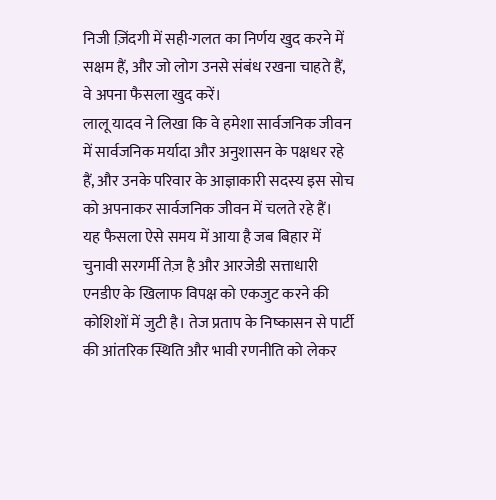निजी ज़िंदगी में सही-गलत का निर्णय खुद करने में सक्षम हैं, और जो लोग उनसे संबंध रखना चाहते हैं, वे अपना फैसला खुद करें।
लालू यादव ने लिखा कि वे हमेशा सार्वजनिक जीवन में सार्वजनिक मर्यादा और अनुशासन के पक्षधर रहे हैं, और उनके परिवार के आज्ञाकारी सदस्य इस सोच को अपनाकर सार्वजनिक जीवन में चलते रहे हैं।
यह फैसला ऐसे समय में आया है जब बिहार में चुनावी सरगर्मी तेज़ है और आरजेडी सत्ताधारी एनडीए के खिलाफ विपक्ष को एकजुट करने की कोशिशों में जुटी है। तेज प्रताप के निष्कासन से पार्टी की आंतरिक स्थिति और भावी रणनीति को लेकर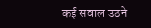कई सवाल उठने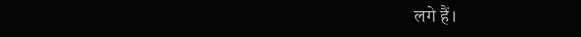लगे हैं।